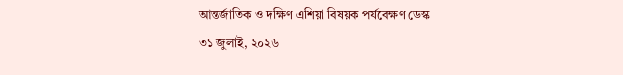আন্তর্জাতিক ও দক্ষিণ এশিয়া বিষয়ক পর্যবেক্ষণ ডেস্ক
৩১ জুলাই, ২০২৬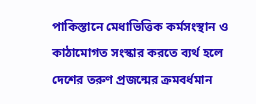পাকিস্তানে মেধাভিত্তিক কর্মসংস্থান ও কাঠামোগত সংস্কার করতে ব্যর্থ হলে দেশের তরুণ প্রজন্মের ক্রমবর্ধমান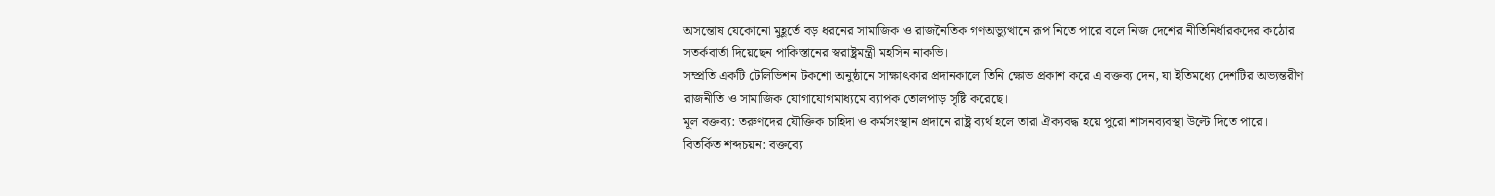অসন্তোষ যেকোনো মুহূর্তে বড় ধরনের সামাজিক ও রাজনৈতিক গণঅভ্যুত্থানে রূপ নিতে পারে বলে নিজ দেশের নীতিনির্ধারকদের কঠোর সতর্কবার্তা দিয়েছেন পাকিস্তানের স্বরাষ্ট্রমন্ত্রী মহসিন নাকভি।
সম্প্রতি একটি টেলিভিশন টকশো অনুষ্ঠানে সাক্ষাৎকার প্রদানকালে তিনি ক্ষোভ প্রকাশ করে এ বক্তব্য দেন, যা ইতিমধ্যে দেশটির অভ্যন্তরীণ রাজনীতি ও সামাজিক যোগাযোগমাধ্যমে ব্যাপক তোলপাড় সৃষ্টি করেছে।
মূল বক্তব্য: তরুণদের যৌক্তিক চাহিদা ও কর্মসংস্থান প্রদানে রাষ্ট্র ব্যর্থ হলে তারা ঐক্যবদ্ধ হয়ে পুরো শাসনব্যবস্থা উল্টে দিতে পারে।
বিতর্কিত শব্দচয়ন: বক্তব্যে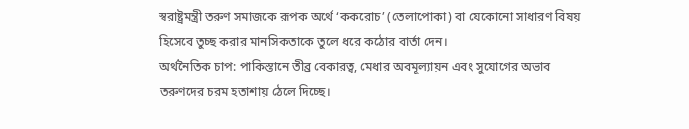স্বরাষ্ট্রমন্ত্রী তরুণ সমাজকে রূপক অর্থে ‘ককরোচ’ (তেলাপোকা) বা যেকোনো সাধারণ বিষয় হিসেবে তুচ্ছ করার মানসিকতাকে তুলে ধরে কঠোর বার্তা দেন।
অর্থনৈতিক চাপ: পাকিস্তানে তীব্র বেকারত্ব, মেধার অবমূল্যায়ন এবং সুযোগের অভাব তরুণদের চরম হতাশায় ঠেলে দিচ্ছে।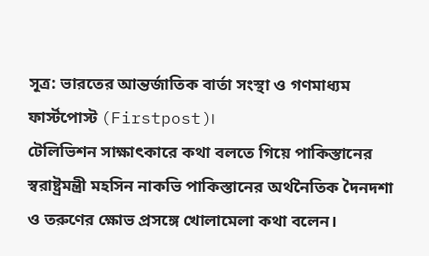সূত্র: ভারতের আন্তর্জাতিক বার্তা সংস্থা ও গণমাধ্যম ফার্স্টপোস্ট (Firstpost)।
টেলিভিশন সাক্ষাৎকারে কথা বলতে গিয়ে পাকিস্তানের স্বরাষ্ট্রমন্ত্রী মহসিন নাকভি পাকিস্তানের অর্থনৈতিক দৈনদশা ও তরুণের ক্ষোভ প্রসঙ্গে খোলামেলা কথা বলেন।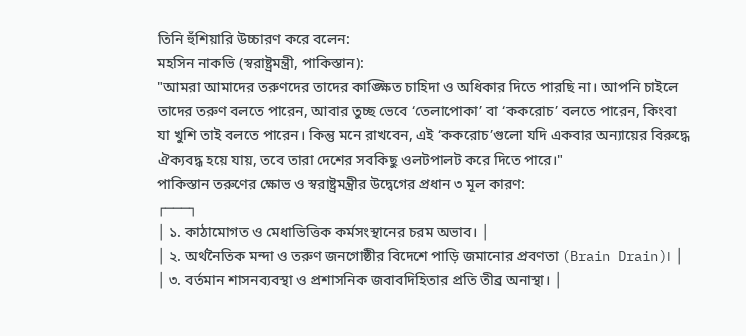তিনি হুঁশিয়ারি উচ্চারণ করে বলেন:
মহসিন নাকভি (স্বরাষ্ট্রমন্ত্রী, পাকিস্তান):
"আমরা আমাদের তরুণদের তাদের কাঙ্ক্ষিত চাহিদা ও অধিকার দিতে পারছি না। আপনি চাইলে তাদের তরুণ বলতে পারেন, আবার তুচ্ছ ভেবে ‘তেলাপোকা’ বা ‘ককরোচ’ বলতে পারেন, কিংবা যা খুশি তাই বলতে পারেন। কিন্তু মনে রাখবেন, এই ‘ককরোচ’গুলো যদি একবার অন্যায়ের বিরুদ্ধে ঐক্যবদ্ধ হয়ে যায়, তবে তারা দেশের সবকিছু ওলটপালট করে দিতে পারে।"
পাকিস্তান তরুণের ক্ষোভ ও স্বরাষ্ট্রমন্ত্রীর উদ্বেগের প্রধান ৩ মূল কারণ:
┌───┐
│ ১. কাঠামোগত ও মেধাভিত্তিক কর্মসংস্থানের চরম অভাব। │
│ ২. অর্থনৈতিক মন্দা ও তরুণ জনগোষ্ঠীর বিদেশে পাড়ি জমানোর প্রবণতা (Brain Drain)। │
│ ৩. বর্তমান শাসনব্যবস্থা ও প্রশাসনিক জবাবদিহিতার প্রতি তীব্র অনাস্থা। │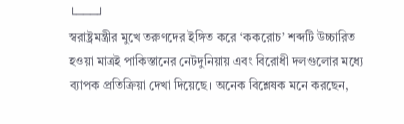└───┘
স্বরাষ্ট্রমন্ত্রীর মুখে তরুণদের ইঙ্গিত করে ‘ককরোচ’ শব্দটি উচ্চারিত হওয়া মাত্রই পাকিস্তানের নেটদুনিয়ায় এবং বিরোধী দলগুলোর মধ্যে ব্যাপক প্রতিক্রিয়া দেখা দিয়েছে। অনেক বিশ্লেষক মনে করছেন,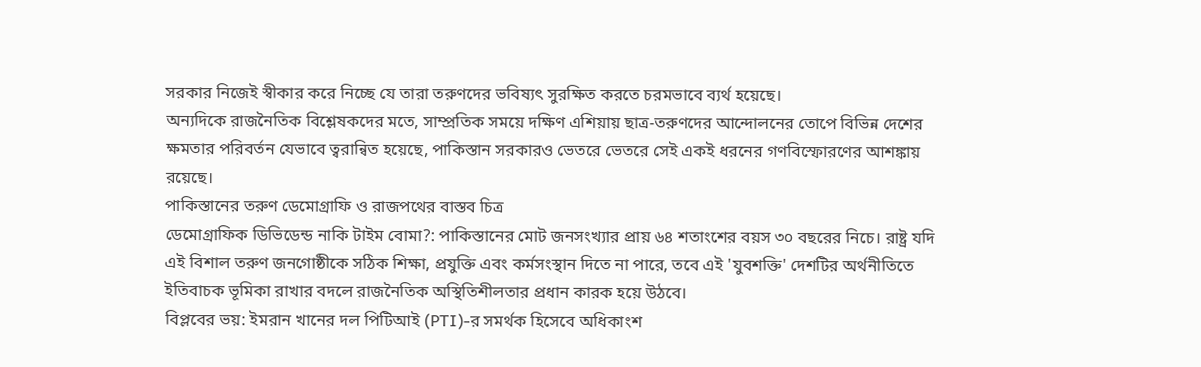সরকার নিজেই স্বীকার করে নিচ্ছে যে তারা তরুণদের ভবিষ্যৎ সুরক্ষিত করতে চরমভাবে ব্যর্থ হয়েছে।
অন্যদিকে রাজনৈতিক বিশ্লেষকদের মতে, সাম্প্রতিক সময়ে দক্ষিণ এশিয়ায় ছাত্র-তরুণদের আন্দোলনের তোপে বিভিন্ন দেশের ক্ষমতার পরিবর্তন যেভাবে ত্বরান্বিত হয়েছে, পাকিস্তান সরকারও ভেতরে ভেতরে সেই একই ধরনের গণবিস্ফোরণের আশঙ্কায় রয়েছে।
পাকিস্তানের তরুণ ডেমোগ্রাফি ও রাজপথের বাস্তব চিত্র
ডেমোগ্রাফিক ডিভিডেন্ড নাকি টাইম বোমা?: পাকিস্তানের মোট জনসংখ্যার প্রায় ৬৪ শতাংশের বয়স ৩০ বছরের নিচে। রাষ্ট্র যদি এই বিশাল তরুণ জনগোষ্ঠীকে সঠিক শিক্ষা, প্রযুক্তি এবং কর্মসংস্থান দিতে না পারে, তবে এই 'যুবশক্তি' দেশটির অর্থনীতিতে ইতিবাচক ভূমিকা রাখার বদলে রাজনৈতিক অস্থিতিশীলতার প্রধান কারক হয়ে উঠবে।
বিপ্লবের ভয়: ইমরান খানের দল পিটিআই (PTI)-র সমর্থক হিসেবে অধিকাংশ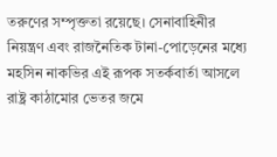তরুণের সম্পৃক্ততা রয়েছে। সেনাবাহিনীর নিয়ন্ত্রণ এবং রাজনৈতিক টানা-পোড়েনের মধ্যে মহসিন নাকভির এই রূপক সতর্কবার্তা আসলে রাষ্ট্র কাঠামোর ভেতর জমে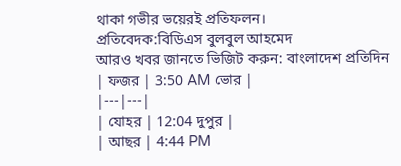থাকা গভীর ভয়েরই প্রতিফলন।
প্রতিবেদক:বিডিএস বুলবুল আহমেদ
আরও খবর জানতে ভিজিট করুন: বাংলাদেশ প্রতিদিন
| ফজর | 3:50 AM ভোর |
|---|---|
| যোহর | 12:04 দুপুর |
| আছর | 4:44 PM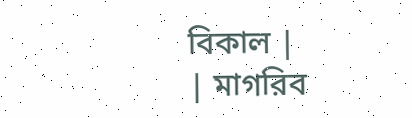বিকাল |
| মাগরিব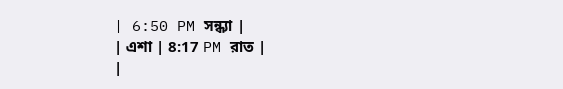| 6:50 PM সন্ধ্যা |
| এশা | 8:17 PM রাত |
|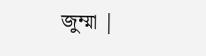জুম্মা |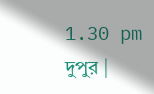1.30 pm দুপুর |